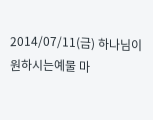2014/07/11(금) 하나님이 원하시는예물 마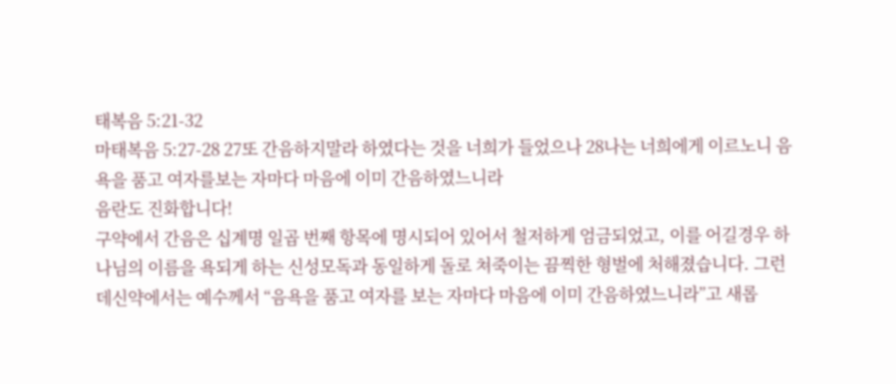태복음 5:21-32
마태복음 5:27-28 27또 간음하지말라 하였다는 것을 너희가 들었으나 28나는 너희에게 이르노니 음욕을 품고 여자를보는 자마다 마음에 이미 간음하였느니라
음란도 진화합니다!
구약에서 간음은 십계명 일곱 번째 항목에 명시되어 있어서 철저하게 엄금되었고, 이를 어길경우 하나님의 이름을 욕되게 하는 신성모독과 동일하게 돌로 쳐죽이는 끔찍한 형벌에 처해졌습니다. 그런데신약에서는 예수께서 “음욕을 품고 여자를 보는 자마다 마음에 이미 간음하였느니라”고 새롭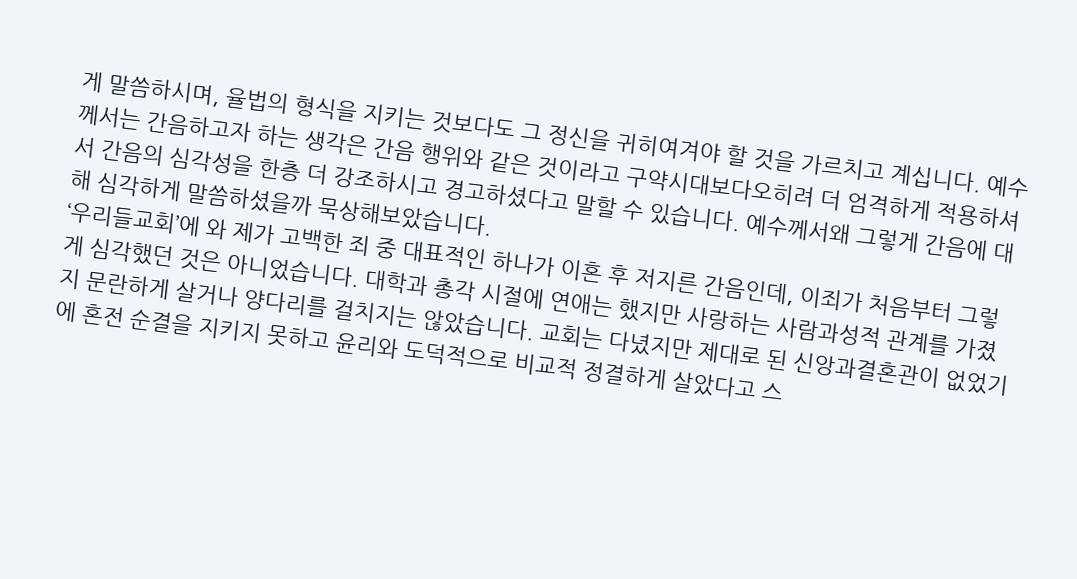게 말씀하시며, 율법의 형식을 지키는 것보다도 그 정신을 귀히여겨야 할 것을 가르치고 계십니다. 예수께서는 간음하고자 하는 생각은 간음 행위와 같은 것이라고 구약시대보다오히려 더 엄격하게 적용하셔서 간음의 심각성을 한층 더 강조하시고 경고하셨다고 말할 수 있습니다. 예수께서왜 그렇게 간음에 대해 심각하게 말씀하셨을까 묵상해보았습니다.
‘우리들교회’에 와 제가 고백한 죄 중 대표적인 하나가 이혼 후 저지른 간음인데, 이죄가 처음부터 그렇게 심각했던 것은 아니었습니다. 대학과 총각 시절에 연애는 했지만 사랑하는 사람과성적 관계를 가졌지 문란하게 살거나 양다리를 걸치지는 않았습니다. 교회는 다녔지만 제대로 된 신앙과결혼관이 없었기에 혼전 순결을 지키지 못하고 윤리와 도덕적으로 비교적 정결하게 살았다고 스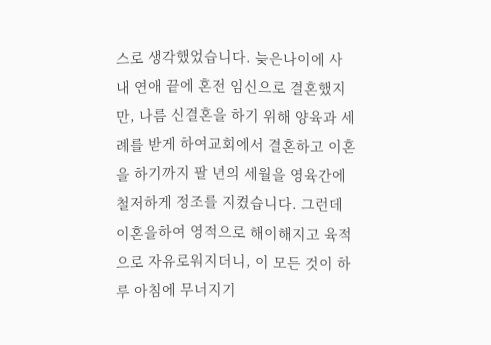스로 생각했었습니다. 늦은나이에 사내 연애 끝에 혼전 임신으로 결혼했지만, 나름 신결혼을 하기 위해 양육과 세례를 받게 하여교회에서 결혼하고 이혼을 하기까지 팔 년의 세월을 영육간에 철저하게 정조를 지켰습니다. 그런데 이혼을하여 영적으로 해이해지고 육적으로 자유로워지더니, 이 모든 것이 하루 아침에 무너지기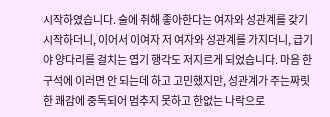시작하였습니다. 술에 취해 좋아한다는 여자와 성관계를 갖기 시작하더니, 이어서 이여자 저 여자와 성관계를 가지더니, 급기야 양다리를 걸치는 엽기 행각도 저지르게 되었습니다. 마음 한구석에 이러면 안 되는데 하고 고민했지만, 성관계가 주는짜릿한 쾌감에 중독되어 멈추지 못하고 한없는 나락으로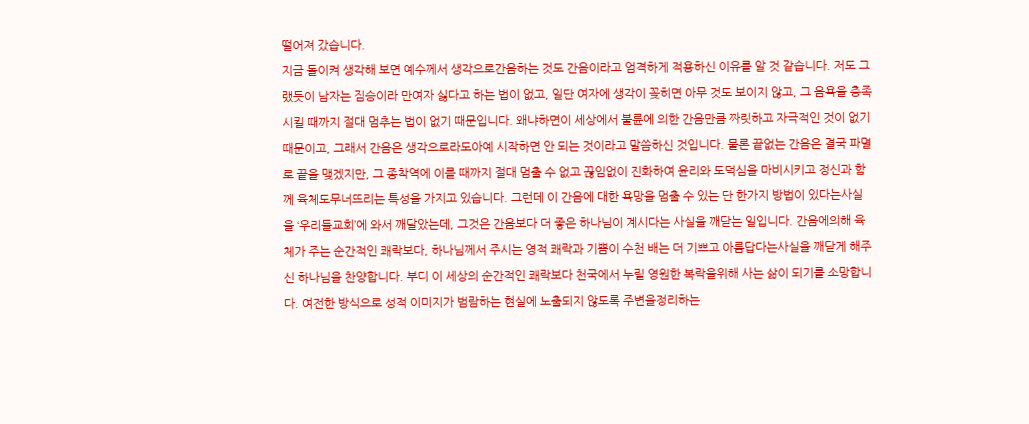떨어져 갔습니다.
지금 돌이켜 생각해 보면 예수께서 생각으로간음하는 것도 간음이라고 엄격하게 적용하신 이유를 알 것 같습니다. 저도 그랬듯이 남자는 짐승이라 만여자 싫다고 하는 법이 없고, 일단 여자에 생각이 꽂히면 아무 것도 보이지 않고, 그 음욕을 충족시킬 때까지 절대 멈추는 법이 없기 때문입니다. 왜냐하면이 세상에서 불륜에 의한 간음만큼 짜릿하고 자극적인 것이 없기 때문이고, 그래서 간음은 생각으로라도아예 시작하면 안 되는 것이라고 말씀하신 것입니다. 물론 끝없는 간음은 결국 파멸로 끝을 맺겠지만, 그 종착역에 이를 때까지 절대 멈출 수 없고 끊임없이 진화하여 윤리와 도덕심을 마비시키고 정신과 함께 육체도무너뜨리는 특성을 가지고 있습니다. 그런데 이 간음에 대한 욕망을 멈출 수 있는 단 한가지 방법이 있다는사실을 ‘우리들교회’에 와서 깨달았는데, 그것은 간음보다 더 좋은 하나님이 계시다는 사실을 깨닫는 일입니다. 간음에의해 육체가 주는 순간적인 쾌락보다, 하나님께서 주시는 영적 쾌락과 기쁨이 수천 배는 더 기쁘고 아름답다는사실을 깨닫게 해주신 하나님을 찬양합니다. 부디 이 세상의 순간적인 쾌락보다 천국에서 누릴 영원한 복락을위해 사는 삶이 되기를 소망합니다. 여전한 방식으로 성적 이미지가 범람하는 현실에 노출되지 않도록 주변을정리하는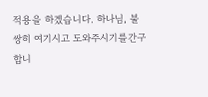적용을 하겠습니다. 하나님, 불쌍히 여기시고 도와주시기를간구합니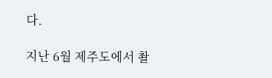다.

지난 6월 제주도에서 촬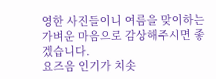영한 사진들이니 여름을 맞이하는 가벼운 마음으로 감상해주시면 좋겠습니다.
요즈음 인기가 치솟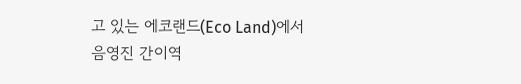고 있는 에코랜드(Eco Land)에서 음영진 간이역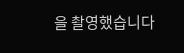을 촬영했습니다